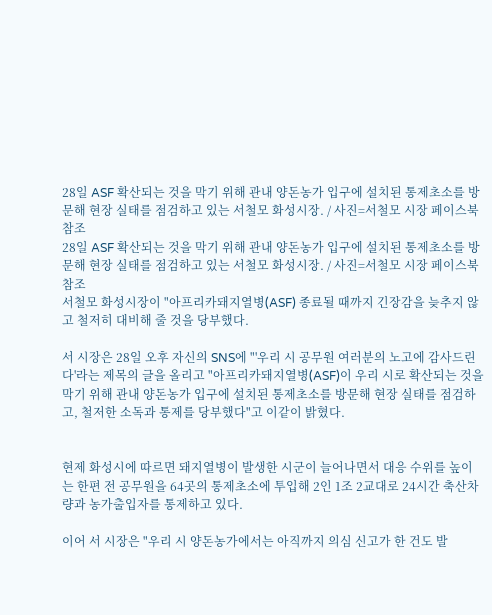28일 ASF 확산되는 것을 막기 위해 관내 양돈농가 입구에 설치된 통제초소를 방문해 현장 실태를 점검하고 있는 서철모 화성시장. / 사진=서철모 시장 페이스북 참조
28일 ASF 확산되는 것을 막기 위해 관내 양돈농가 입구에 설치된 통제초소를 방문해 현장 실태를 점검하고 있는 서철모 화성시장. / 사진=서철모 시장 페이스북 참조
서철모 화성시장이 "아프리카돼지열병(ASF) 종료될 때까지 긴장감을 늦추지 않고 철저히 대비해 줄 것을 당부했다.

서 시장은 28일 오후 자신의 SNS에 "'우리 시 공무원 여러분의 노고에 감사드린다'라는 제목의 글을 올리고 "아프리카돼지열병(ASF)이 우리 시로 확산되는 것을 막기 위해 관내 양돈농가 입구에 설치된 통제초소를 방문해 현장 실태를 점검하고, 철저한 소독과 통제를 당부했다"고 이같이 밝혔다.


현제 화성시에 따르면 돼지열병이 발생한 시군이 늘어나면서 대응 수위를 높이는 한편 전 공무원을 64곳의 통제초소에 투입해 2인 1조 2교대로 24시간 축산차량과 농가출입자를 통제하고 있다.

이어 서 시장은 "우리 시 양돈농가에서는 아직까지 의심 신고가 한 건도 발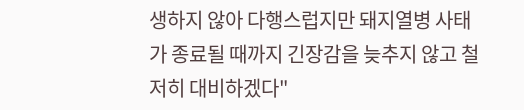생하지 않아 다행스럽지만 돼지열병 사태가 종료될 때까지 긴장감을 늦추지 않고 철저히 대비하겠다"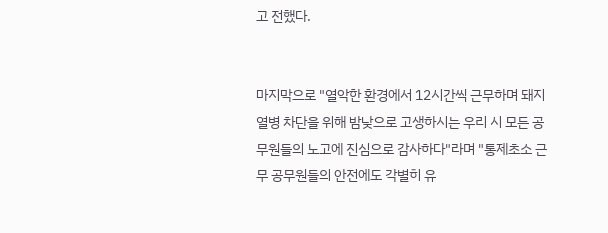고 전했다.


마지막으로 "열악한 환경에서 12시간씩 근무하며 돼지열병 차단을 위해 밤낮으로 고생하시는 우리 시 모든 공무원들의 노고에 진심으로 감사하다"라며 "통제초소 근무 공무원들의 안전에도 각별히 유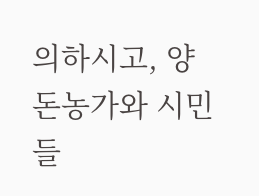의하시고, 양돈농가와 시민들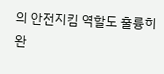의 안전지킴 역할도 훌륭히 완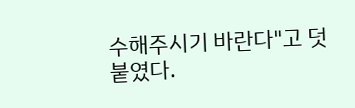수해주시기 바란다"고 덧붙였다.